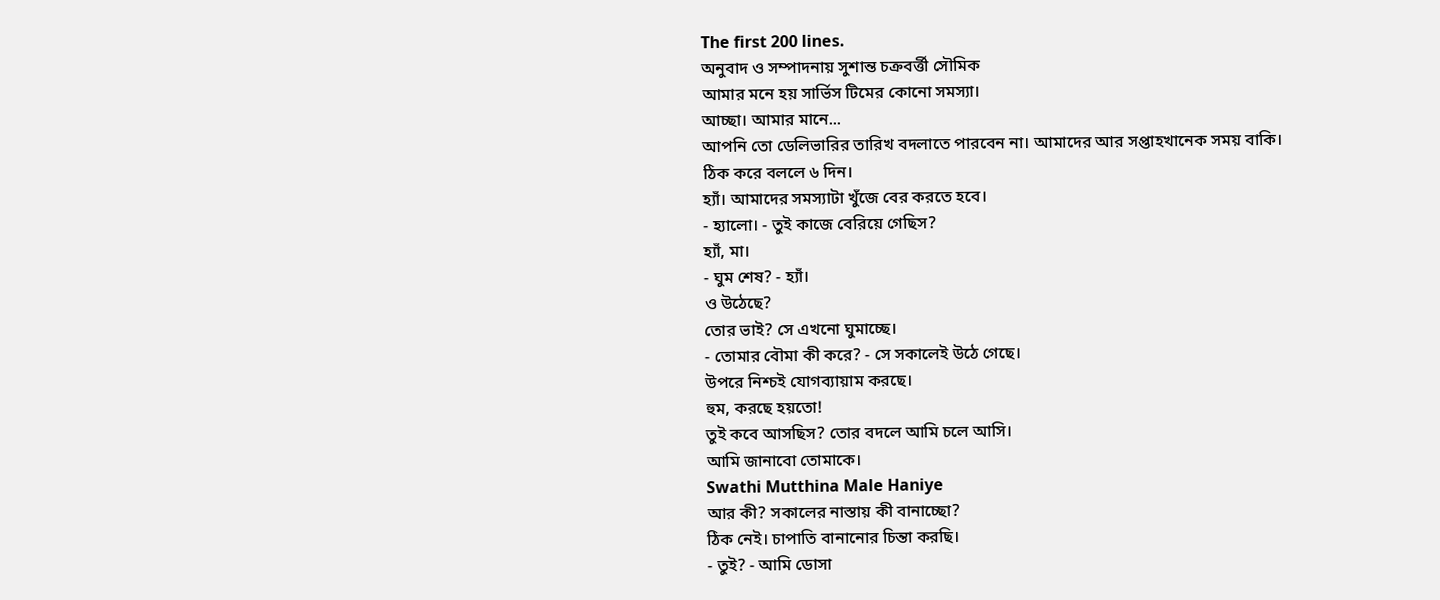The first 200 lines.
অনুবাদ ও সম্পাদনায় সুশান্ত চক্রবর্ত্তী সৌমিক
আমার মনে হয় সার্ভিস টিমের কোনো সমস্যা।
আচ্ছা। আমার মানে...
আপনি তো ডেলিভারির তারিখ বদলাতে পারবেন না। আমাদের আর সপ্তাহখানেক সময় বাকি।
ঠিক করে বললে ৬ দিন।
হ্যাঁ। আমাদের সমস্যাটা খুঁজে বের করতে হবে।
- হ্যালো। - তুই কাজে বেরিয়ে গেছিস?
হ্যাঁ, মা।
- ঘুম শেষ? - হ্যাঁ।
ও উঠেছে?
তোর ভাই? সে এখনো ঘুমাচ্ছে।
- তোমার বৌমা কী করে? - সে সকালেই উঠে গেছে।
উপরে নিশ্চই যোগব্যায়াম করছে।
হুম, করছে হয়তো!
তুই কবে আসছিস? তোর বদলে আমি চলে আসি।
আমি জানাবো তোমাকে।
Swathi Mutthina Male Haniye
আর কী? সকালের নাস্তায় কী বানাচ্ছো?
ঠিক নেই। চাপাতি বানানোর চিন্তা করছি।
- তুই? - আমি ডোসা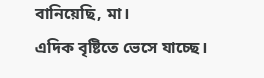বানিয়েছি, মা।
এদিক বৃষ্টিতে ভেসে যাচ্ছে।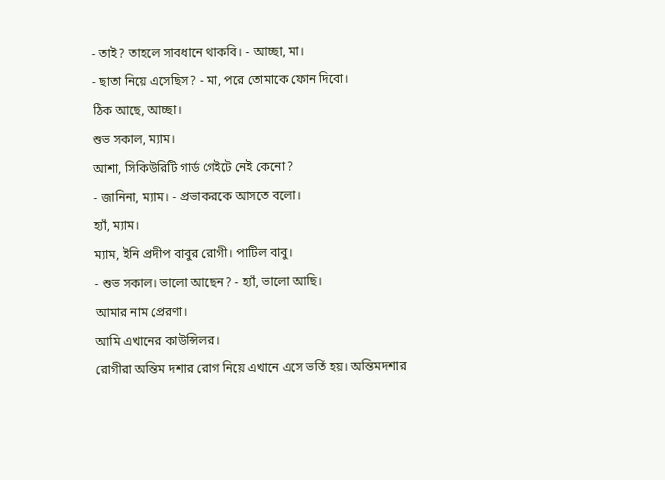- তাই? তাহলে সাবধানে থাকবি। - আচ্ছা, মা।
- ছাতা নিয়ে এসেছিস? - মা, পরে তোমাকে ফোন দিবো।
ঠিক আছে, আচ্ছা।
শুভ সকাল, ম্যাম।
আশা, সিকিউরিটি গার্ড গেইটে নেই কেনো?
- জানিনা, ম্যাম। - প্রভাকরকে আসতে বলো।
হ্যাঁ, ম্যাম।
ম্যাম, ইনি প্রদীপ বাবুর রোগী। পাটিল বাবু।
- শুভ সকাল। ভালো আছেন? - হ্যাঁ, ভালো আছি।
আমার নাম প্রেরণা।
আমি এখানের কাউন্সিলর।
রোগীরা অন্তিম দশার রোগ নিয়ে এখানে এসে ভর্তি হয়। অন্তিমদশার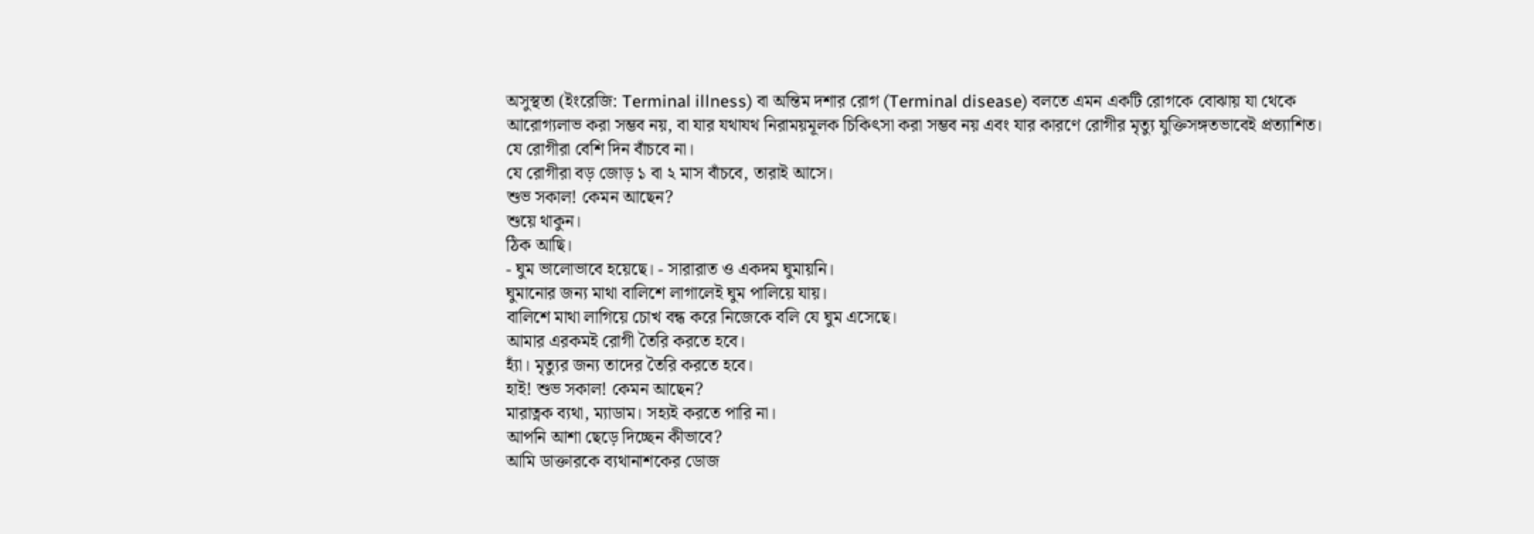অসুস্থতা (ইংরেজি: Terminal illness) বা অন্তিম দশার রোগ (Terminal disease) বলতে এমন একটি রোগকে বোঝায় যা থেকে আরোগ্যলাভ করা সম্ভব নয়, বা যার যথাযথ নিরাময়মূলক চিকিৎসা করা সম্ভব নয় এবং যার কারণে রোগীর মৃত্যু যুক্তিসঙ্গতভাবেই প্রত্যাশিত।
যে রোগীরা বেশি দিন বাঁচবে না।
যে রোগীরা বড় জোড় ১ বা ২ মাস বাঁচবে, তারাই আসে।
শুভ সকাল! কেমন আছেন?
শুয়ে থাকুন।
ঠিক আছি।
- ঘুম ভালোভাবে হয়েছে। - সারারাত ও একদম ঘুমায়নি।
ঘুমানোর জন্য মাথা বালিশে লাগালেই ঘুম পালিয়ে যায়।
বালিশে মাথা লাগিয়ে চোখ বন্ধ করে নিজেকে বলি যে ঘুম এসেছে।
আমার এরকমই রোগী তৈরি করতে হবে।
হ্যাঁ। মৃত্যুর জন্য তাদের তৈরি করতে হবে।
হাই! শুভ সকাল! কেমন আছেন?
মারাত্নক ব্যথা, ম্যাডাম। সহ্যই করতে পারি না।
আপনি আশা ছেড়ে দিচ্ছেন কীভাবে?
আমি ডাক্তারকে ব্যথানাশকের ডোজ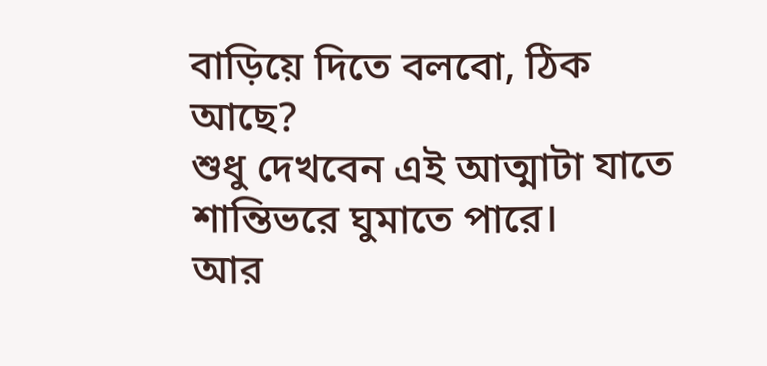বাড়িয়ে দিতে বলবো, ঠিক আছে?
শুধু দেখবেন এই আত্মাটা যাতে শান্তিভরে ঘুমাতে পারে।
আর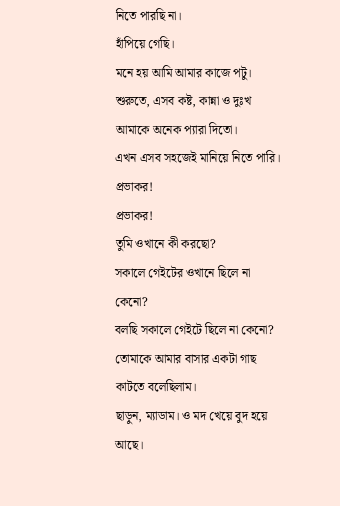নিতে পারছি না।
হাঁপিয়ে গেছি।
মনে হয় আমি আমার কাজে পটু।
শুরুতে, এসব কষ্ট, কান্না ও দুঃখ আমাকে অনেক প্যারা দিতো।
এখন এসব সহজেই মানিয়ে নিতে পারি।
প্রভাকর!
প্রভাকর!
তুমি ওখানে কী করছো?
সকালে গেইটের ওখানে ছিলে না কেনো?
বলছি সকালে গেইটে ছিলে না কেনো?
তোমাকে আমার বাসার একটা গাছ কাটতে বলেছিলাম।
ছাড়ুন, ম্যাডাম। ও মদ খেয়ে বুদ হয়ে আছে।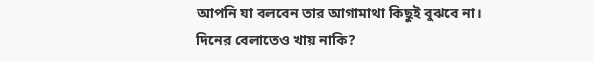আপনি যা বলবেন তার আগামাথা কিছুই বুঝবে না।
দিনের বেলাতেও খায় নাকি?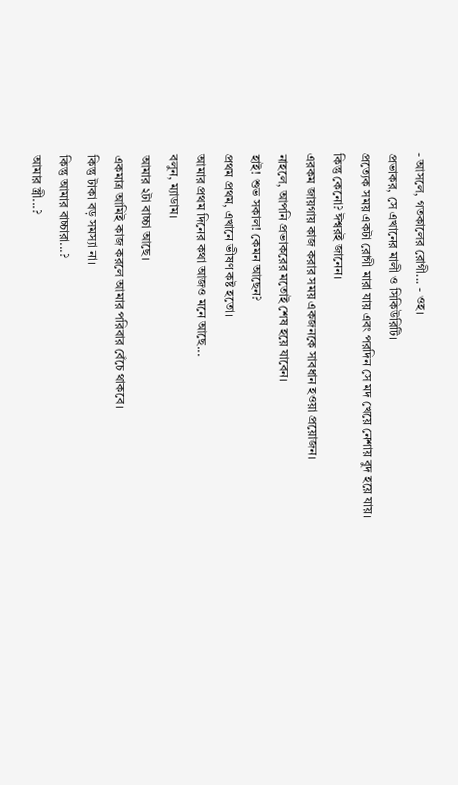- আসলে, গতকালের রোগী... - ওহ।
প্রভাকর, সে এখানের মালী ও সিকিউরিটি।
প্রত্যেক সময় একটা রোগী মারা যায় এবং পরদিন সে মদ খেয়ে নেশায় বুদ হয়ে যায়।
কিন্তু কেনো? ঈশ্বরই জানেন।
এরকম জায়গায় কাজ করার সময় একজনকে সাবধান হওয়া প্রয়োজন।
নাহলে, আপনি প্রভাকরের মতোই শেষ হয়ে যাবেন।
হাই! শুভ সকাল! কেমন আছেন?
প্রথম প্রথম, এখানে ভীষণ কষ্ট হতো।
আমার প্রথম দিনের কথা আজও মনে আছে...
বলুন, ম্যাডাম।
আমার ২টা বাচ্চা আছে।
একমাত্র আমিই কাজ করলে আমার পরিবার বেঁচে থাকবে।
কিন্তু টাকা বড় সমস্যা না।
কিন্তু আমার বাচ্চারা...?
আমার স্ত্রী...?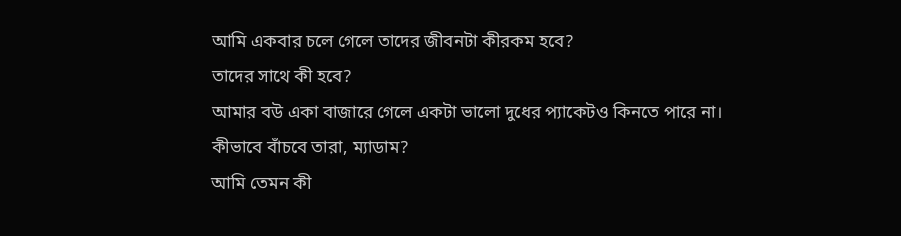আমি একবার চলে গেলে তাদের জীবনটা কীরকম হবে?
তাদের সাথে কী হবে?
আমার বউ একা বাজারে গেলে একটা ভালো দুধের প্যাকেটও কিনতে পারে না।
কীভাবে বাঁচবে তারা, ম্যাডাম?
আমি তেমন কী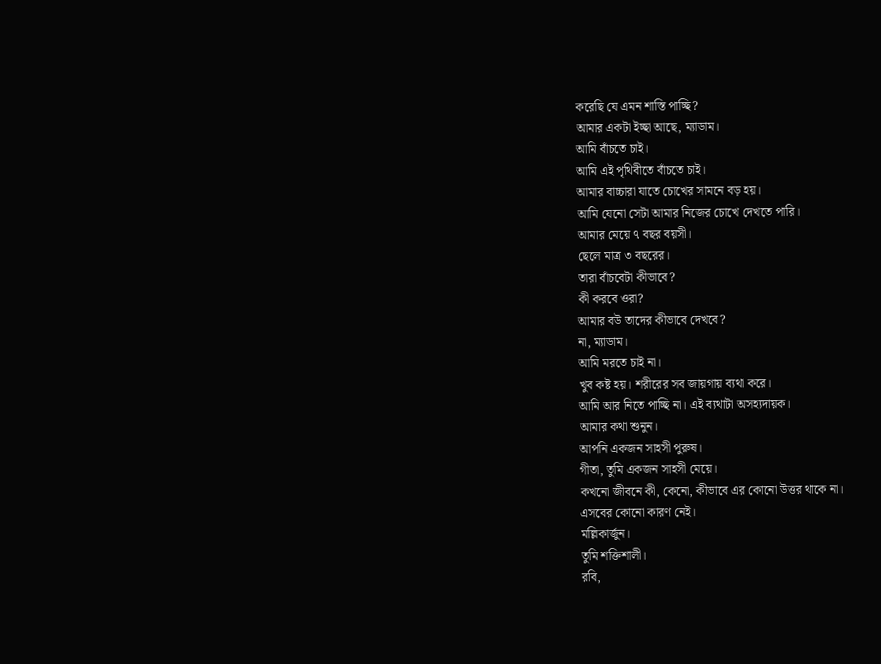করেছি যে এমন শাস্তি পাচ্ছি?
আমার একটা ইচ্ছা আছে, ম্যাডাম।
আমি বাঁচতে চাই।
আমি এই পৃথিবীতে বাঁচতে চাই।
আমার বাচ্চারা যাতে চোখের সামনে বড় হয়।
আমি যেনো সেটা আমার নিজের চোখে দেখতে পারি।
আমার মেয়ে ৭ বছর বয়সী।
ছেলে মাত্র ৩ বছরের।
তারা বাঁচবেটা কীভাবে?
কী করবে ওরা?
আমার বউ তাদের কীভাবে দেখবে?
না, ম্যাডাম।
আমি মরতে চাই না।
খুব কষ্ট হয়। শরীরের সব জায়গায় ব্যথা করে।
আমি আর নিতে পাচ্ছি না। এই ব্যথাটা অসহ্যদায়ক।
আমার কথা শুনুন।
আপনি একজন সাহসী পুরুষ।
গীতা, তুমি একজন সাহসী মেয়ে।
কখনো জীবনে কী, কেনো, কীভাবে এর কোনো উত্তর থাকে না।
এসবের কোনো কারণ নেই।
মল্লিকার্জুন।
তুমি শক্তিশালী।
রবি,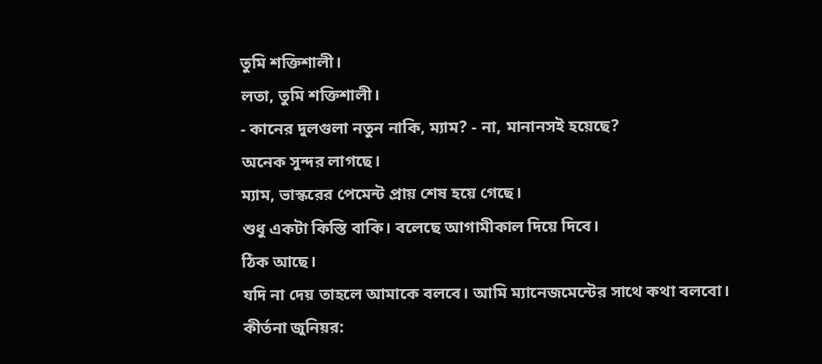তুমি শক্তিশালী।
লতা, তুমি শক্তিশালী।
- কানের দুলগুলা নতুন নাকি, ম্যাম? - না, মানানসই হয়েছে?
অনেক সুন্দর লাগছে।
ম্যাম, ভাস্করের পেমেন্ট প্রায় শেষ হয়ে গেছে।
শুধু একটা কিস্তি বাকি। বলেছে আগামীকাল দিয়ে দিবে।
ঠিক আছে।
যদি না দেয় তাহলে আমাকে বলবে। আমি ম্যানেজমেন্টের সাথে কথা বলবো।
কীর্তনা জুনিয়র: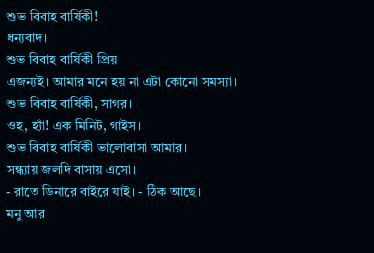শুভ বিবাহ বার্ষিকী!
ধন্যবাদ।
শুভ বিবাহ বার্ষিকী প্রিয়
এজন্যই। আমার মনে হয় না এটা কোনো সমস্যা।
শুভ বিবাহ বার্ষিকী, সাগর।
ওহ, হ্যাঁ! এক মিনিট, গাইস।
শুভ বিবাহ বার্ষিকী ভালোবাসা আমার।
সন্ধ্যায় জলদি বাসায় এসো।
- রাতে ডিনারে বাইরে যাই। - ঠিক আছে।
মনু আর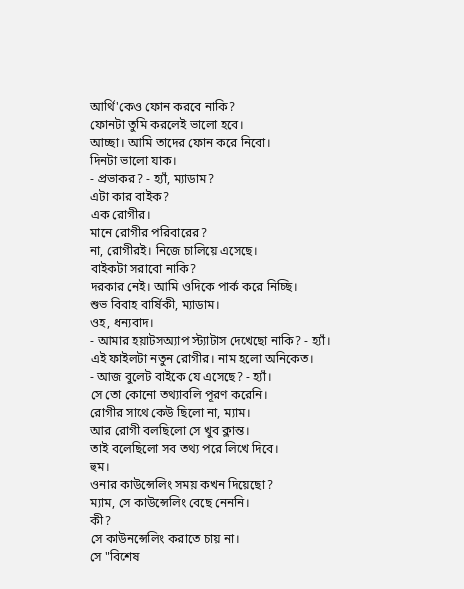আর্থি'কেও ফোন করবে নাকি?
ফোনটা তুমি করলেই ভালো হবে।
আচ্ছা। আমি তাদের ফোন করে নিবো।
দিনটা ভালো যাক।
- প্রভাকর? - হ্যাঁ, ম্যাডাম?
এটা কার বাইক?
এক রোগীর।
মানে রোগীর পরিবারের?
না, রোগীরই। নিজে চালিয়ে এসেছে।
বাইকটা সরাবো নাকি?
দরকার নেই। আমি ওদিকে পার্ক করে নিচ্ছি।
শুভ বিবাহ বার্ষিকী, ম্যাডাম।
ওহ, ধন্যবাদ।
- আমার হয়াটসঅ্যাপ স্ট্যাটাস দেখেছো নাকি? - হ্যাঁ।
এই ফাইলটা নতুন রোগীর। নাম হলো অনিকেত।
- আজ বুলেট বাইকে যে এসেছে? - হ্যাঁ।
সে তো কোনো তথ্যাবলি পূরণ করেনি।
রোগীর সাথে কেউ ছিলো না, ম্যাম।
আর রোগী বলছিলো সে খুব ক্লান্ত।
তাই বলেছিলো সব তথ্য পরে লিখে দিবে।
হুম।
ওনার কাউন্সেলিং সময় কখন দিয়েছো?
ম্যাম, সে কাউন্সেলিং বেছে নেননি।
কী?
সে কাউনন্সেলিং করাতে চায় না।
সে "বিশেষ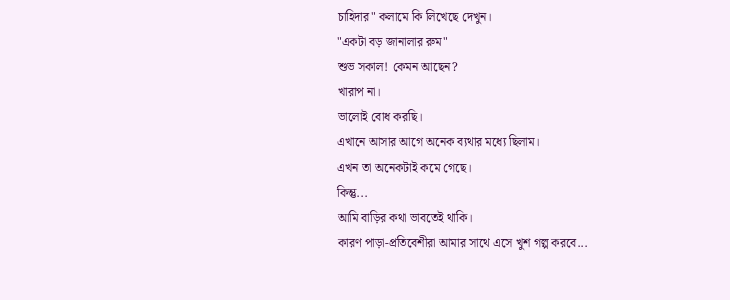চাহিদার" কলামে কি লিখেছে দেখুন।
"একটা বড় জানালার রুম"
শুভ সকাল! কেমন আছেন?
খারাপ না।
ভালোই বোধ করছি।
এখানে আসার আগে অনেক ব্যথার মধ্যে ছিলাম।
এখন তা অনেকটাই কমে গেছে।
কিন্তু...
আমি বাড়ির কথা ভাবতেই থাকি।
কারণ পাড়া-প্রতিবেশীরা আমার সাথে এসে খুশ গল্প করবে...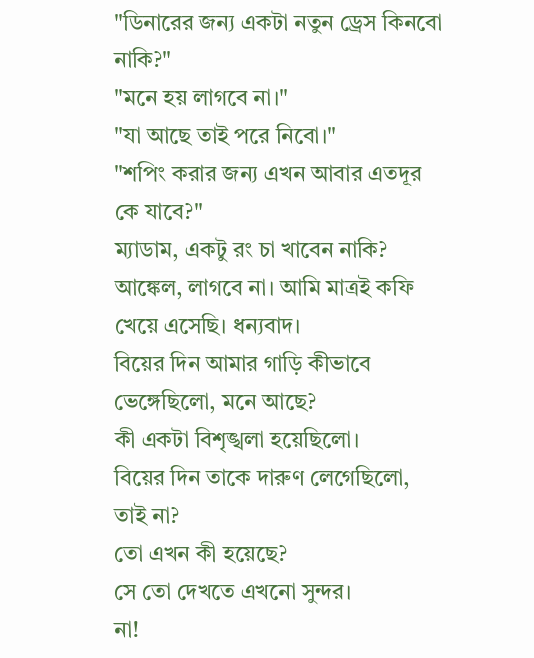"ডিনারের জন্য একটা নতুন ড্রেস কিনবো নাকি?"
"মনে হয় লাগবে না।"
"যা আছে তাই পরে নিবো।"
"শপিং করার জন্য এখন আবার এতদূর কে যাবে?"
ম্যাডাম, একটু রং চা খাবেন নাকি?
আঙ্কেল, লাগবে না। আমি মাত্রই কফি খেয়ে এসেছি। ধন্যবাদ।
বিয়ের দিন আমার গাড়ি কীভাবে ভেঙ্গেছিলো, মনে আছে?
কী একটা বিশৃঙ্খলা হয়েছিলো।
বিয়ের দিন তাকে দারুণ লেগেছিলো, তাই না?
তো এখন কী হয়েছে?
সে তো দেখতে এখনো সুন্দর।
না!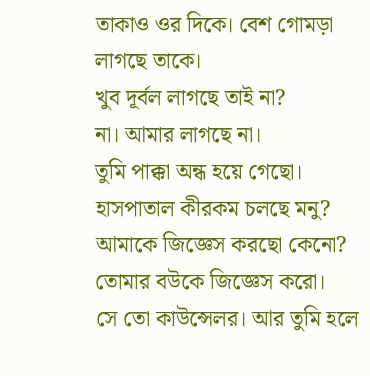তাকাও ওর দিকে। বেশ গোমড়া লাগছে তাকে।
খুব দূর্বল লাগছে তাই না?
না। আমার লাগছে না।
তুমি পাক্কা অন্ধ হয়ে গেছো।
হাসপাতাল কীরকম চলছে মনু?
আমাকে জিজ্ঞেস করছো কেনো? তোমার বউকে জিজ্ঞেস করো।
সে তো কাউন্সেলর। আর তুমি হলে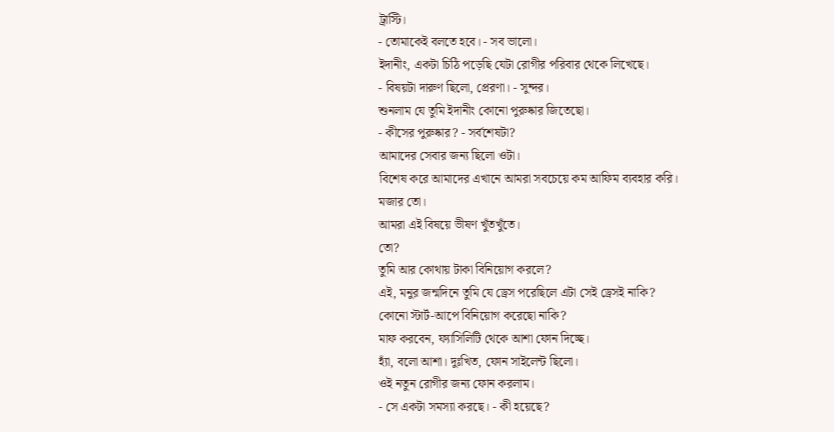ট্রাস্টি।
- তোমাকেই বলতে হবে। - সব ভালো।
ইদানীং, একটা চিঠি পড়েছি যেটা রোগীর পরিবার থেকে লিখেছে।
- বিষয়টা দারুণ ছিলো, প্রেরণা। - সুন্দর।
শুনলাম যে তুমি ইদানীং কোনো পুরুষ্কার জিতেছো।
- কীসের পুরুষ্কার? - সর্বশেষটা?
আমাদের সেবার জন্য ছিলো ওটা।
বিশেষ করে আমাদের এখানে আমরা সবচেয়ে কম আফিম ব্যবহার করি।
মজার তো।
আমরা এই বিষয়ে ভীষণ খুঁতখুঁতে।
তো?
তুমি আর কোথায় টাকা বিনিয়োগ করলে?
এই, মনুর জন্মদিনে তুমি যে ড্রেস পরেছিলে এটা সেই ড্রেসই নাকি?
কোনো স্টার্ট-আপে বিনিয়োগ করেছো নাকি?
মাফ করবেন, ফ্যাসিলিটি থেকে আশা ফোন দিচ্ছে।
হ্যাঁ, বলো আশা। দুঃখিত, ফোন সাইলেন্ট ছিলো।
ওই নতুন রোগীর জন্য ফোন করলাম।
- সে একটা সমস্যা করছে। - কী হয়েছে?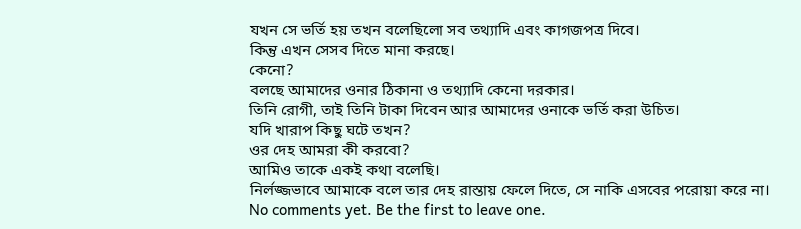যখন সে ভর্তি হয় তখন বলেছিলো সব তথ্যাদি এবং কাগজপত্র দিবে।
কিন্তু এখন সেসব দিতে মানা করছে।
কেনো?
বলছে আমাদের ওনার ঠিকানা ও তথ্যাদি কেনো দরকার।
তিনি রোগী, তাই তিনি টাকা দিবেন আর আমাদের ওনাকে ভর্তি করা উচিত।
যদি খারাপ কিছু ঘটে তখন?
ওর দেহ আমরা কী করবো?
আমিও তাকে একই কথা বলেছি।
নির্লজ্জভাবে আমাকে বলে তার দেহ রাস্তায় ফেলে দিতে, সে নাকি এসবের পরোয়া করে না।
No comments yet. Be the first to leave one.